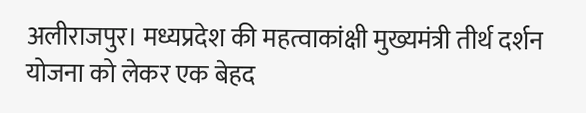अलीराजपुर। मध्यप्रदेश की महत्वाकांक्षी मुख्यमंत्री तीर्थ दर्शन योजना को लेकर एक बेहद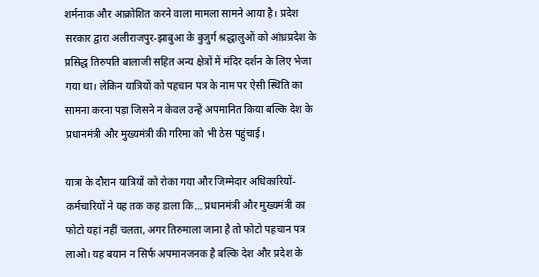शर्मनाक और आक्रोशित करने वाला मामला सामने आया है। प्रदेश सरकार द्वारा अलीराजपुर-झाबुआ के बुजुर्ग श्रद्धालुओं को आंध्रप्रदेश के प्रसिद्ध तिरुपति बालाजी सहित अन्य क्षेत्रों में मंदिर दर्शन के लिए भेजा गया था। लेकिन यात्रियों को पहचान पत्र के नाम पर ऐसी स्थिति का सामना करना पड़ा जिसने न केवल उन्हें अपमानित किया बल्कि देश के प्रधानमंत्री और मुख्यमंत्री की गरिमा को भी ठेस पहुंचाई।

यात्रा के दौरान यात्रियों को रोका गया और जिम्मेदार अधिकारियों-कर्मचारियों ने यह तक कह डाला कि… प्रधानमंत्री और मुख्यमंत्री का फोटो यहां नहीं चलता, अगर तिरुमाला जाना है तो फोटो पहचान पत्र लाओ। यह बयान न सिर्फ अपमानजनक है बल्कि देश और प्रदेश के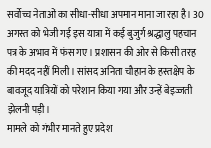सर्वोच्च नेताओं का सीधा-सीधा अपमान माना जा रहा है। 30 अगस्त को भेजी गई इस यात्रा में कई बुजुर्ग श्रद्धालु पहचान पत्र के अभाव में फंस गए। प्रशासन की ओर से किसी तरह की मदद नहीं मिली। सांसद अनिता चौहान के हस्तक्षेप के बावजूद यात्रियों को परेशान किया गया और उन्हें बेइज्जती झेलनी पड़ी।
मामले को गंभीर मानते हुए प्रदेश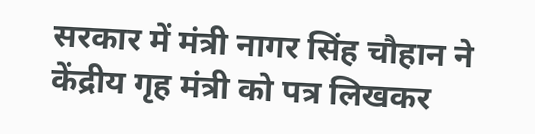सरकार में मंत्री नागर सिंह चौहान ने केंद्रीय गृह मंत्री को पत्र लिखकर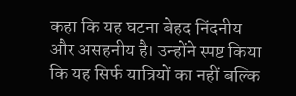कहा कि यह घटना बेहद निंदनीय और असहनीय है। उन्होंने स्पष्ट किया कि यह सिर्फ यात्रियों का नहीं बल्कि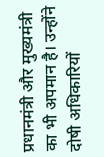प्रधानमंत्री और मुख्यमंत्री का भी अपमान है। उन्होंने दोषी अधिकारियों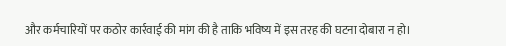और कर्मचारियों पर कठोर कार्रवाई की मांग की है ताकि भविष्य में इस तरह की घटना दोबारा न हो।